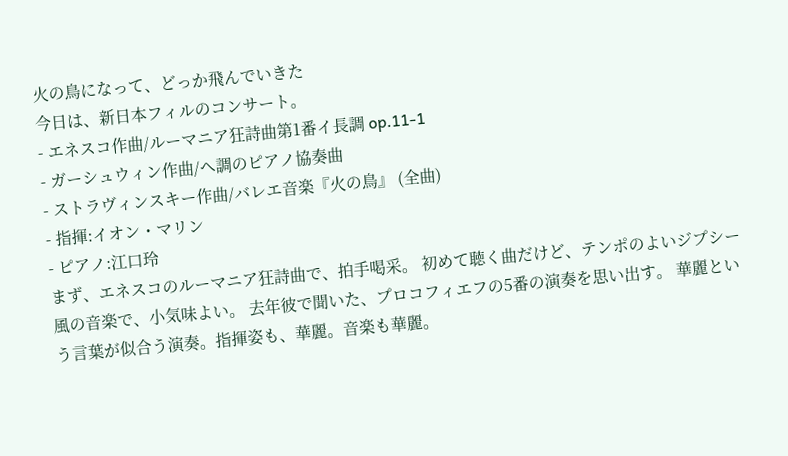火の鳥になって、どっか飛んでいきた
今日は、新日本フィルのコンサート。
- エネスコ作曲/ルーマニア狂詩曲第1番イ長調 op.11-1
- ガーシュウィン作曲/ヘ調のピアノ協奏曲
- ストラヴィンスキー作曲/バレエ音楽『火の鳥』 (全曲)
- 指揮:イオン・マリン
- ピアノ:江口玲
まず、エネスコのルーマニア狂詩曲で、拍手喝采。 初めて聴く曲だけど、テンポのよいジプシー風の音楽で、小気味よい。 去年彼で聞いた、プロコフィエフの5番の演奏を思い出す。 華麗という言葉が似合う演奏。指揮姿も、華麗。音楽も華麗。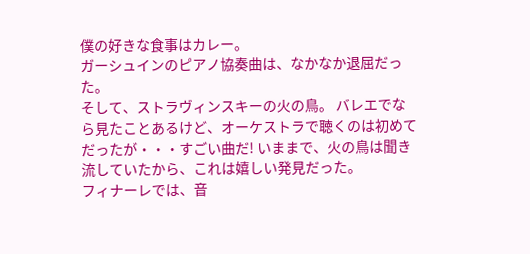僕の好きな食事はカレー。
ガーシュインのピアノ協奏曲は、なかなか退屈だった。
そして、ストラヴィンスキーの火の鳥。 バレエでなら見たことあるけど、オーケストラで聴くのは初めてだったが・・・すごい曲だ! いままで、火の鳥は聞き流していたから、これは嬉しい発見だった。
フィナーレでは、音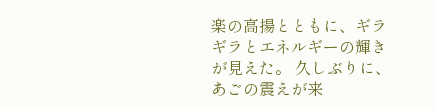楽の高揚とともに、ギラギラとエネルギーの輝きが見えた。 久しぶりに、あごの震えが来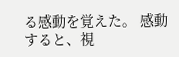る感動を覚えた。 感動すると、視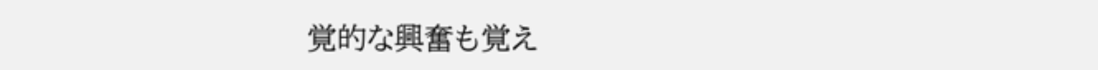覚的な興奮も覚え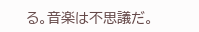る。音楽は不思議だ。